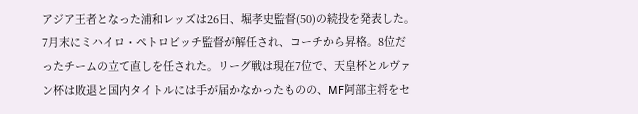アジア王者となった浦和レッズは26日、堀孝史監督(50)の続投を発表した。
7月末にミハイロ・ペトロビッチ監督が解任され、コーチから昇格。8位だったチームの立て直しを任された。リーグ戦は現在7位で、天皇杯とルヴァン杯は敗退と国内タイトルには手が届かなかったものの、MF阿部主将をセ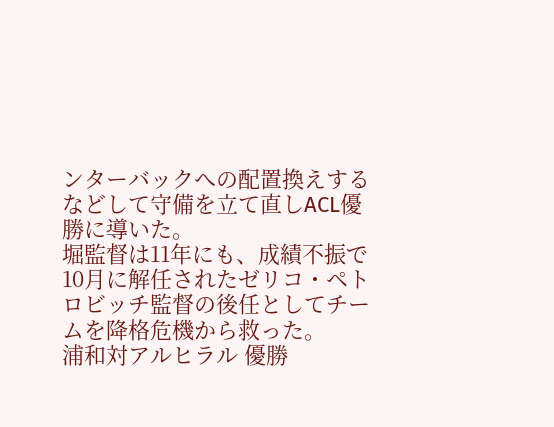ンターバックへの配置換えするなどして守備を立て直しACL優勝に導いた。
堀監督は11年にも、成績不振で10月に解任されたゼリコ・ペトロビッチ監督の後任としてチームを降格危機から救った。
浦和対アルヒラル 優勝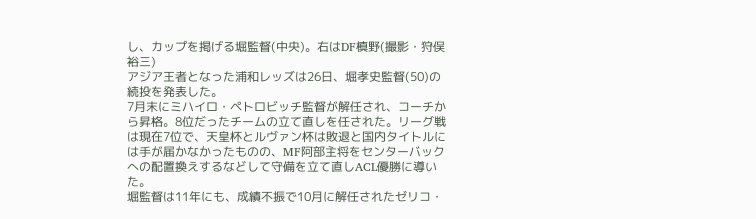し、カップを掲げる堀監督(中央)。右はDF槙野(撮影・狩俣裕三)
アジア王者となった浦和レッズは26日、堀孝史監督(50)の続投を発表した。
7月末にミハイロ・ペトロビッチ監督が解任され、コーチから昇格。8位だったチームの立て直しを任された。リーグ戦は現在7位で、天皇杯とルヴァン杯は敗退と国内タイトルには手が届かなかったものの、MF阿部主将をセンターバックへの配置換えするなどして守備を立て直しACL優勝に導いた。
堀監督は11年にも、成績不振で10月に解任されたゼリコ・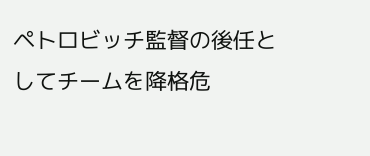ペトロビッチ監督の後任としてチームを降格危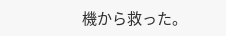機から救った。